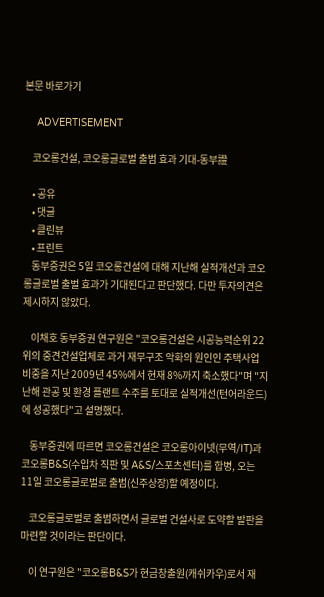본문 바로가기

    ADVERTISEMENT

    코오롱건설, 코오롱글로벌 출범 효과 기대-동부證

    • 공유
    • 댓글
    • 클린뷰
    • 프린트
    동부증권은 5일 코오롱건설에 대해 지난해 실적개선과 코오롱글로벌 출벌 효과가 기대된다고 판단했다. 다만 투자의견은 제시하지 않았다.

    이채호 동부증권 연구원은 "코오롱건설은 시공능력순위 22위의 중견건설업체로 과거 재무구조 악화의 원인인 주택사업 비중을 지난 2009년 45%에서 현재 8%까지 축소했다"며 "지난해 관공 및 환경 플랜트 수주를 토대로 실적개선(턴어라운드)에 성공했다"고 설명했다.

    동부증권에 따르면 코오롱건설은 코오롱아이넷(무역/IT)과 코오롱B&S(수입차 직판 및 A&S/스포츠센터)를 합병, 오는 11일 코오롱글로벌로 출범(신주상장)할 예정이다.

    코오롱글로벌로 출범하면서 글로벌 건설사로 도약할 발판을 마련할 것이라는 판단이다.

    이 연구원은 "코오롱B&S가 현금창출원(캐쉬카우)로서 재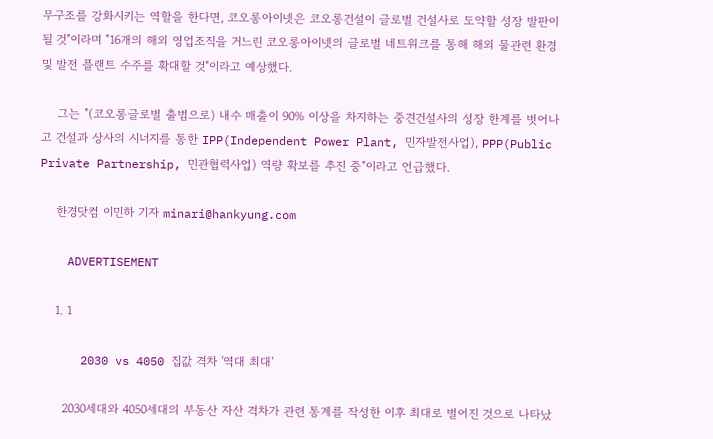무구조를 강화시키는 역할을 한다면, 코오롱아이넷은 코오롱건설이 글로벌 건설사로 도약할 성장 발판이 될 것"이라며 "16개의 해외 영업조직을 거느린 코오롱아이넷의 글로벌 네트워크를 통해 해외 물관련 환경 및 발전 플랜트 수주를 확대할 것"이라고 예상했다.

    그는 "(코오롱글로벌 출범으로) 내수 매출이 90% 이상을 차지하는 중견건설사의 성장 한계를 벗어나고 건설과 상사의 시너지를 통한 IPP(Independent Power Plant, 민자발전사업), PPP(Public Private Partnership, 민관협력사업) 역량 확보를 추진 중"이라고 언급했다.

    한경닷컴 이민하 기자 minari@hankyung.com

    ADVERTISEMENT

    1. 1

      2030 vs 4050 집값 격차 '역대 최대'

      2030세대와 4050세대의 부동산 자산 격차가 관련 통계를 작성한 이후 최대로 벌어진 것으로 나타났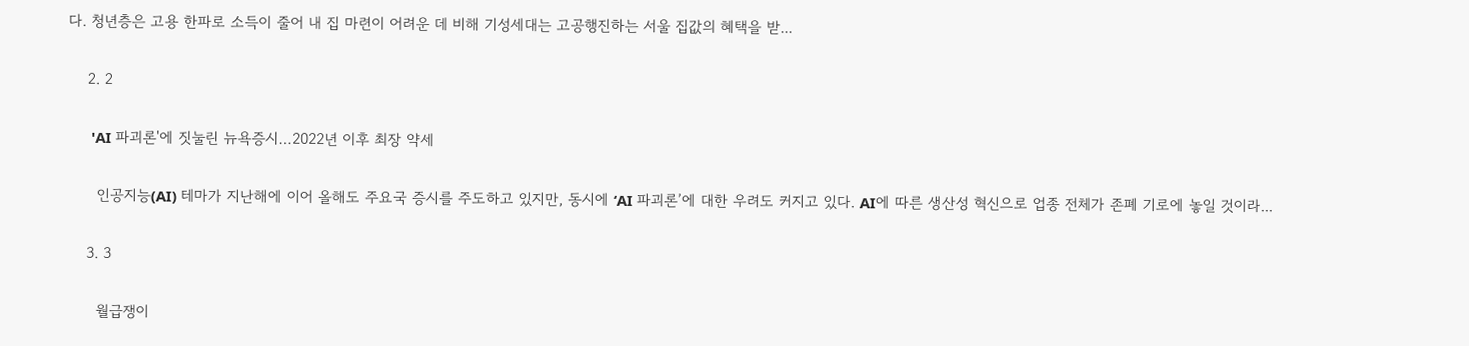다. 청년층은 고용 한파로 소득이 줄어 내 집 마련이 어려운 데 비해 기성세대는 고공행진하는 서울 집값의 혜택을 받...

    2. 2

      'AI 파괴론'에 짓눌린 뉴욕증시…2022년 이후 최장 약세

      인공지능(AI) 테마가 지난해에 이어 올해도 주요국 증시를 주도하고 있지만, 동시에 ‘AI 파괴론’에 대한 우려도 커지고 있다. AI에 따른 생산성 혁신으로 업종 전체가 존폐 기로에 놓일 것이라...

    3. 3

      월급쟁이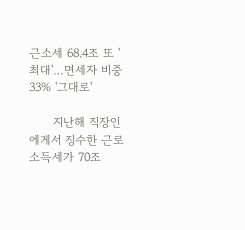근소세 68.4조 또 '최대'…면세자 비중 33% '그대로'

      지난해 직장인에게서 징수한 근로소득세가 70조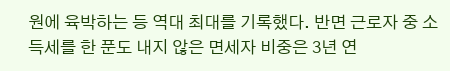원에 육박하는 등 역대 최대를 기록했다. 반면 근로자 중 소득세를 한 푼도 내지 않은 면세자 비중은 3년 연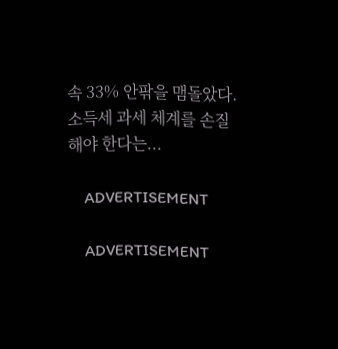속 33% 안팎을 맴돌았다. 소득세 과세 체계를 손질해야 한다는...

    ADVERTISEMENT

    ADVERTISEMENT